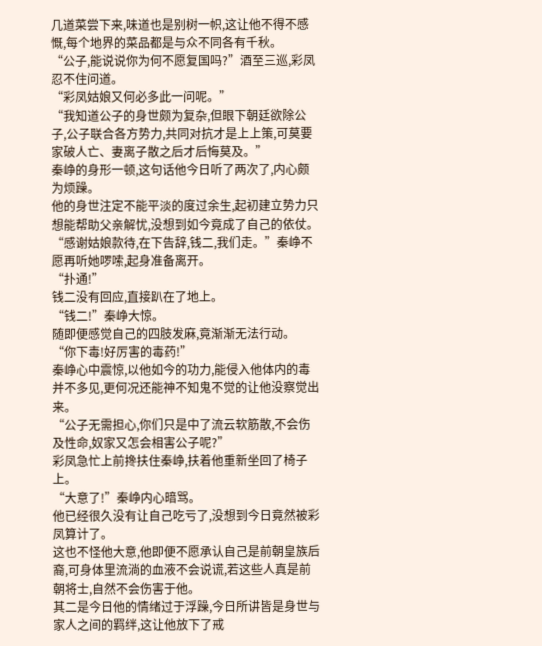几道菜尝下来,味道也是别树一帜,这让他不得不感慨,每个地界的菜品都是与众不同各有千秋。
“公子,能说说你为何不愿复国吗?”酒至三巡,彩凤忍不住问道。
“彩凤姑娘又何必多此一问呢。”
“我知道公子的身世颇为复杂,但眼下朝廷欲除公子,公子联合各方势力,共同对抗才是上上策,可莫要家破人亡、妻离子散之后才后悔莫及。”
秦峥的身形一顿,这句话他今日听了两次了,内心颇为烦躁。
他的身世注定不能平淡的度过余生,起初建立势力只想能帮助父亲解忧,没想到如今竟成了自己的依仗。
“感谢姑娘款待,在下告辞,钱二,我们走。”秦峥不愿再听她啰嗦,起身准备离开。
“扑通!”
钱二没有回应,直接趴在了地上。
“钱二!”秦峥大惊。
随即便感觉自己的四肢发麻,竟渐渐无法行动。
“你下毒!好厉害的毒药!”
秦峥心中震惊,以他如今的功力,能侵入他体内的毒并不多见,更何况还能神不知鬼不觉的让他没察觉出来。
“公子无需担心,你们只是中了流云软筋散,不会伤及性命,奴家又怎会相害公子呢?”
彩凤急忙上前搀扶住秦峥,扶着他重新坐回了椅子上。
“大意了!”秦峥内心暗骂。
他已经很久没有让自己吃亏了,没想到今日竟然被彩凤算计了。
这也不怪他大意,他即便不愿承认自己是前朝皇族后裔,可身体里流淌的血液不会说谎,若这些人真是前朝将士,自然不会伤害于他。
其二是今日他的情绪过于浮躁,今日所讲皆是身世与家人之间的羁绊,这让他放下了戒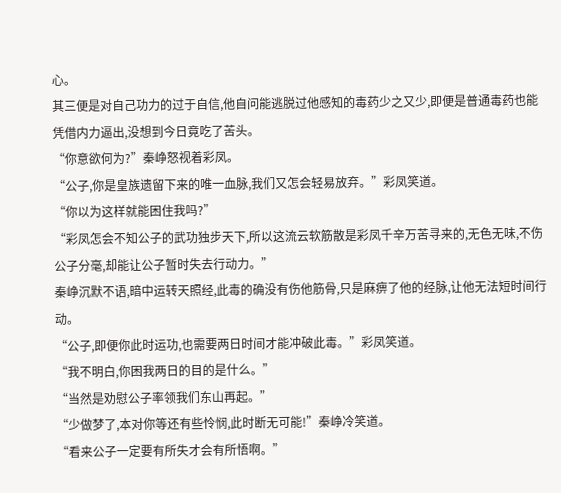心。
其三便是对自己功力的过于自信,他自问能逃脱过他感知的毒药少之又少,即便是普通毒药也能凭借内力逼出,没想到今日竟吃了苦头。
“你意欲何为?”秦峥怒视着彩凤。
“公子,你是皇族遗留下来的唯一血脉,我们又怎会轻易放弃。”彩凤笑道。
“你以为这样就能困住我吗?”
“彩凤怎会不知公子的武功独步天下,所以这流云软筋散是彩凤千辛万苦寻来的,无色无味,不伤公子分毫,却能让公子暂时失去行动力。”
秦峥沉默不语,暗中运转天照经,此毒的确没有伤他筋骨,只是麻痹了他的经脉,让他无法短时间行动。
“公子,即便你此时运功,也需要两日时间才能冲破此毒。”彩凤笑道。
“我不明白,你困我两日的目的是什么。”
“当然是劝慰公子率领我们东山再起。”
“少做梦了,本对你等还有些怜悯,此时断无可能!”秦峥冷笑道。
“看来公子一定要有所失才会有所悟啊。”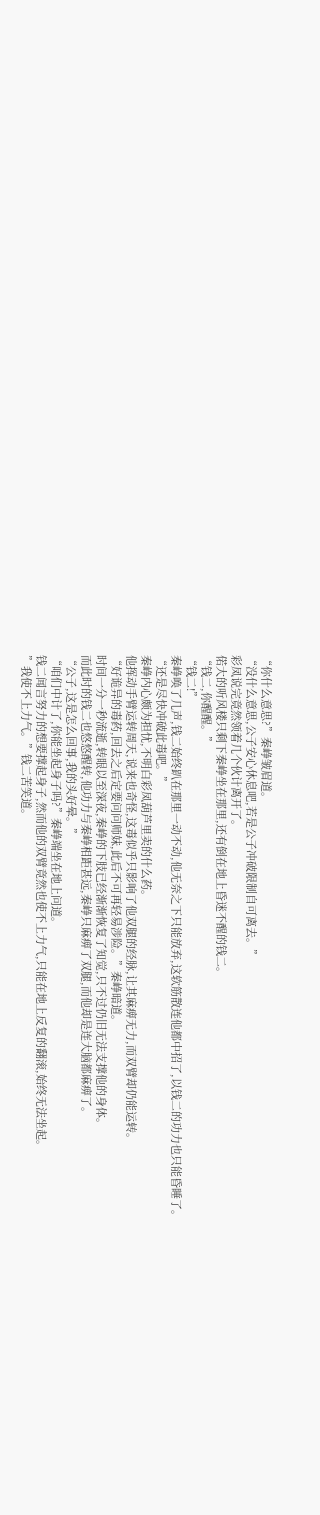“你什么意思?”秦峥皱眉道。
“没什么意思,公子安心休息吧,若是公子冲破限制自可离去。”
彩凤说完竟然领着几个伙计离开了。
偌大的听风楼只剩下秦峥坐在那里,还有倒在地上昏迷不醒的钱二。
“钱二,你醒醒。”
“钱二!”
秦峥唤了几声,钱二始终趴在那里一动不动,他无奈之下只能放弃,这软筋散连他都中招了,以钱二的功力也只能昏睡了。
“还是尽快冲破此毒吧。”
秦峥内心颇为担忧,不明白彩凤葫芦里卖的什么药。
他挥动手臂运转周天,说来也奇怪,这毒似乎只影响了他双腿的经脉,让其麻痹无力,而双臂却仍能运转。
“好诡异的毒药,回去之后定要问问师妹,此后不可再轻易涉险。”秦峥暗道。
时间一分一秒流逝,转眼以至深夜,秦峥的下肢已经渐渐恢复了知觉,只不过仍旧无法支撑他的身体。
而此时的钱二也悠悠醒转,他功力与秦峥相距甚远,秦峥只麻痹了双腿,而他却是连大脑都麻痹了。
“公子,这是怎么回事,我的头好晕。”
“咱们中计了,你能坐起身子吗?”秦峥端坐在地上问道。
钱二闻言努力的想要撑起身子,然而他的双臂竟然也使不上力气,只能在地上反复的翻滚,始终无法坐起。
”我使不上力气。”钱二苦笑道。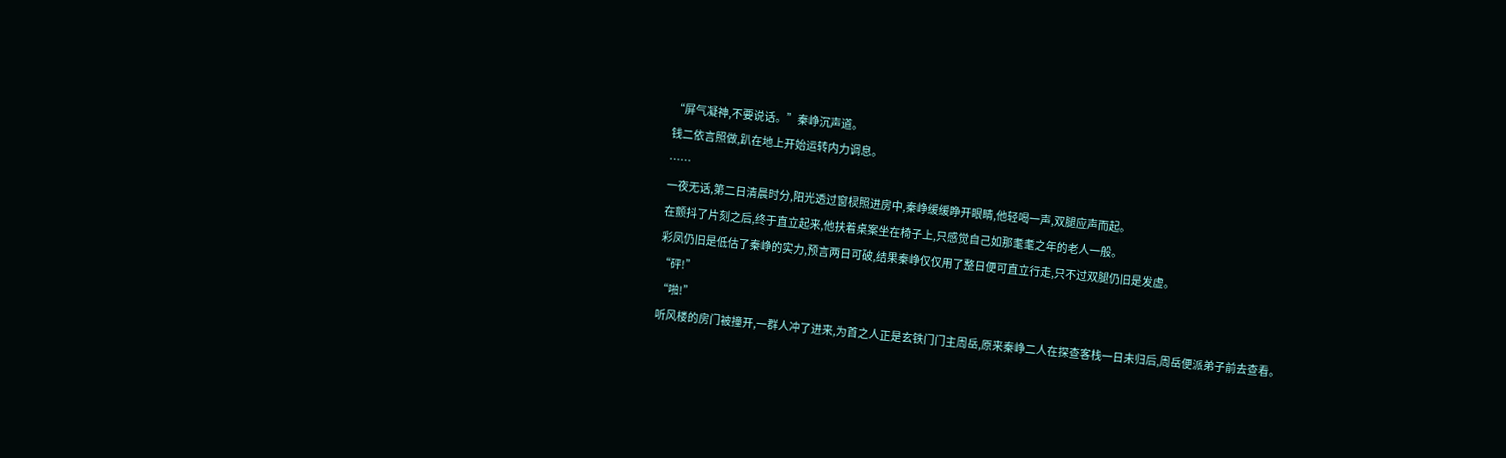“屏气凝神,不要说话。”秦峥沉声道。
钱二依言照做,趴在地上开始运转内力调息。
……
一夜无话,第二日清晨时分,阳光透过窗棂照进房中,秦峥缓缓睁开眼睛,他轻喝一声,双腿应声而起。
在颤抖了片刻之后,终于直立起来,他扶着桌案坐在椅子上,只感觉自己如那耄耄之年的老人一般。
彩凤仍旧是低估了秦峥的实力,预言两日可破,结果秦峥仅仅用了整日便可直立行走,只不过双腿仍旧是发虚。
“砰!”
“啪!”
听风楼的房门被撞开,一群人冲了进来,为首之人正是玄铁门门主周岳,原来秦峥二人在探查客栈一日未归后,周岳便派弟子前去查看。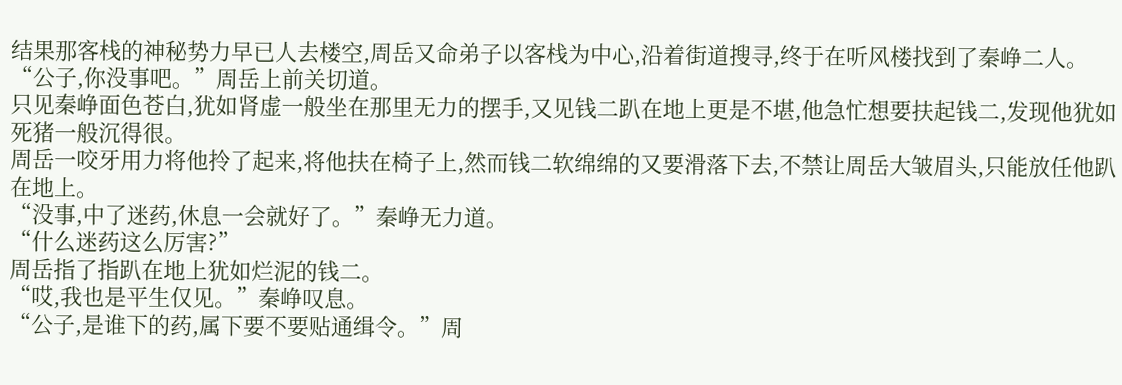结果那客栈的神秘势力早已人去楼空,周岳又命弟子以客栈为中心,沿着街道搜寻,终于在听风楼找到了秦峥二人。
“公子,你没事吧。”周岳上前关切道。
只见秦峥面色苍白,犹如肾虚一般坐在那里无力的摆手,又见钱二趴在地上更是不堪,他急忙想要扶起钱二,发现他犹如死猪一般沉得很。
周岳一咬牙用力将他拎了起来,将他扶在椅子上,然而钱二软绵绵的又要滑落下去,不禁让周岳大皱眉头,只能放任他趴在地上。
“没事,中了迷药,休息一会就好了。”秦峥无力道。
“什么迷药这么厉害?”
周岳指了指趴在地上犹如烂泥的钱二。
“哎,我也是平生仅见。”秦峥叹息。
“公子,是谁下的药,属下要不要贴通缉令。”周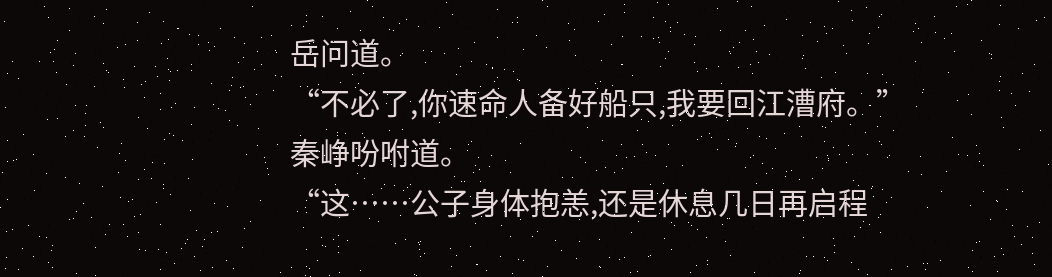岳问道。
“不必了,你速命人备好船只,我要回江漕府。”秦峥吩咐道。
“这……公子身体抱恙,还是休息几日再启程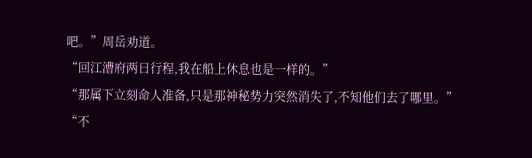吧。”周岳劝道。
“回江漕府两日行程,我在船上休息也是一样的。”
“那属下立刻命人准备,只是那神秘势力突然消失了,不知他们去了哪里。”
“不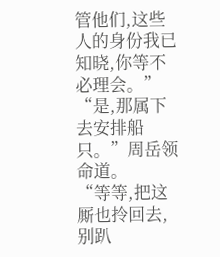管他们,这些人的身份我已知晓,你等不必理会。”
“是,那属下去安排船只。”周岳领命道。
“等等,把这厮也拎回去,别趴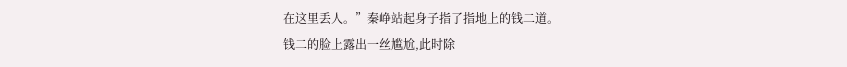在这里丢人。”秦峥站起身子指了指地上的钱二道。
钱二的脸上露出一丝尴尬,此时除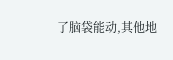了脑袋能动,其他地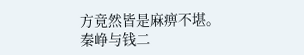方竟然皆是麻痹不堪。
秦峥与钱二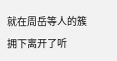就在周岳等人的簇拥下离开了听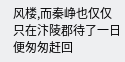风楼,而秦峥也仅仅只在汴陵郡待了一日便匆匆赶回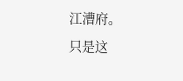江漕府。
只是这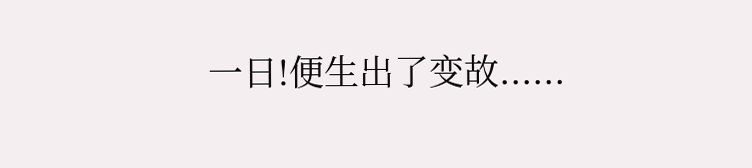一日!便生出了变故......